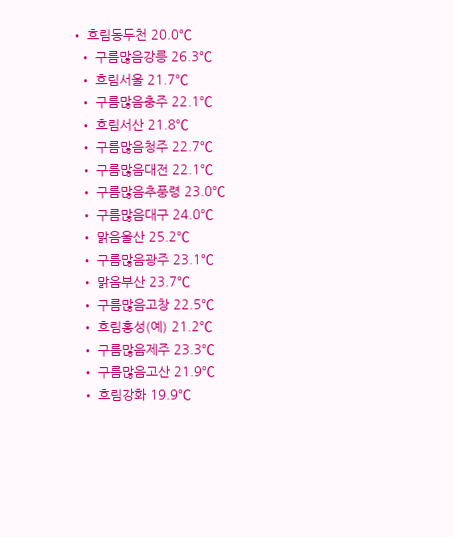• 흐림동두천 20.0℃
  • 구름많음강릉 26.3℃
  • 흐림서울 21.7℃
  • 구름많음충주 22.1℃
  • 흐림서산 21.8℃
  • 구름많음청주 22.7℃
  • 구름많음대전 22.1℃
  • 구름많음추풍령 23.0℃
  • 구름많음대구 24.0℃
  • 맑음울산 25.2℃
  • 구름많음광주 23.1℃
  • 맑음부산 23.7℃
  • 구름많음고창 22.5℃
  • 흐림홍성(예) 21.2℃
  • 구름많음제주 23.3℃
  • 구름많음고산 21.9℃
  • 흐림강화 19.9℃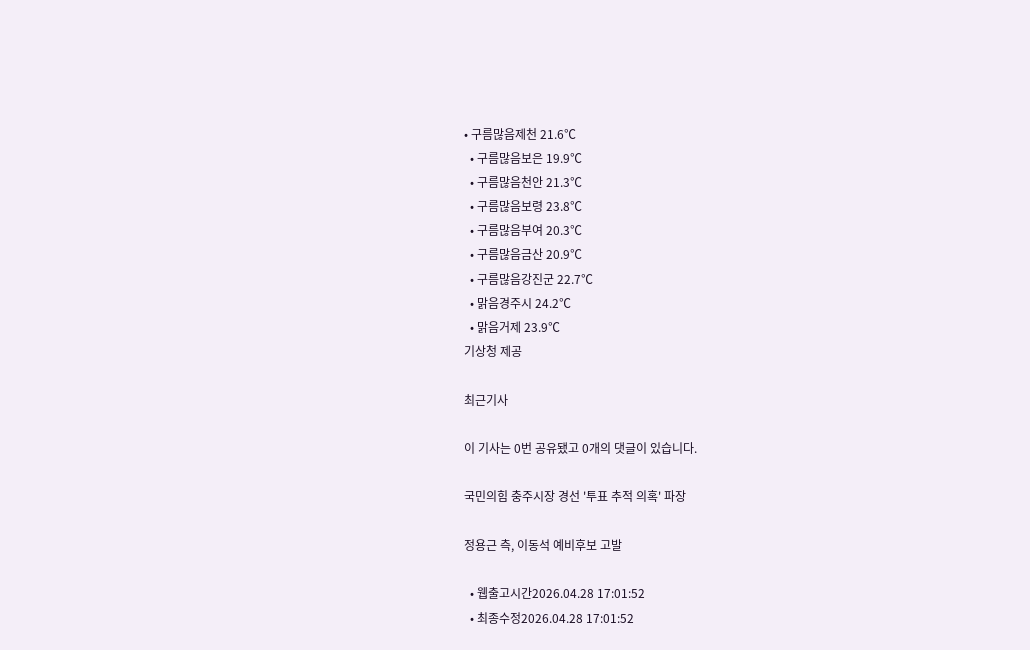• 구름많음제천 21.6℃
  • 구름많음보은 19.9℃
  • 구름많음천안 21.3℃
  • 구름많음보령 23.8℃
  • 구름많음부여 20.3℃
  • 구름많음금산 20.9℃
  • 구름많음강진군 22.7℃
  • 맑음경주시 24.2℃
  • 맑음거제 23.9℃
기상청 제공

최근기사

이 기사는 0번 공유됐고 0개의 댓글이 있습니다.

국민의힘 충주시장 경선 '투표 추적 의혹' 파장

정용근 측, 이동석 예비후보 고발

  • 웹출고시간2026.04.28 17:01:52
  • 최종수정2026.04.28 17:01:52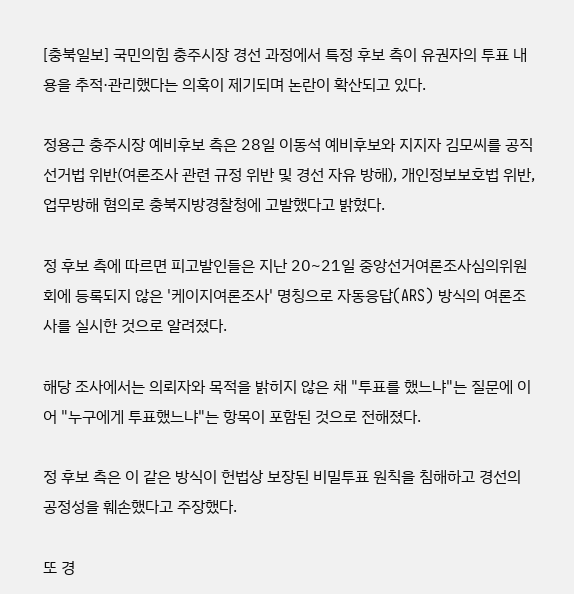[충북일보] 국민의힘 충주시장 경선 과정에서 특정 후보 측이 유권자의 투표 내용을 추적·관리했다는 의혹이 제기되며 논란이 확산되고 있다.

정용근 충주시장 예비후보 측은 28일 이동석 예비후보와 지지자 김모씨를 공직선거법 위반(여론조사 관련 규정 위반 및 경선 자유 방해), 개인정보보호법 위반, 업무방해 혐의로 충북지방경찰청에 고발했다고 밝혔다.

정 후보 측에 따르면 피고발인들은 지난 20~21일 중앙선거여론조사심의위원회에 등록되지 않은 '케이지여론조사' 명칭으로 자동응답(ARS) 방식의 여론조사를 실시한 것으로 알려졌다.

해당 조사에서는 의뢰자와 목적을 밝히지 않은 채 "투표를 했느냐"는 질문에 이어 "누구에게 투표했느냐"는 항목이 포함된 것으로 전해졌다.

정 후보 측은 이 같은 방식이 헌법상 보장된 비밀투표 원칙을 침해하고 경선의 공정성을 훼손했다고 주장했다.

또 경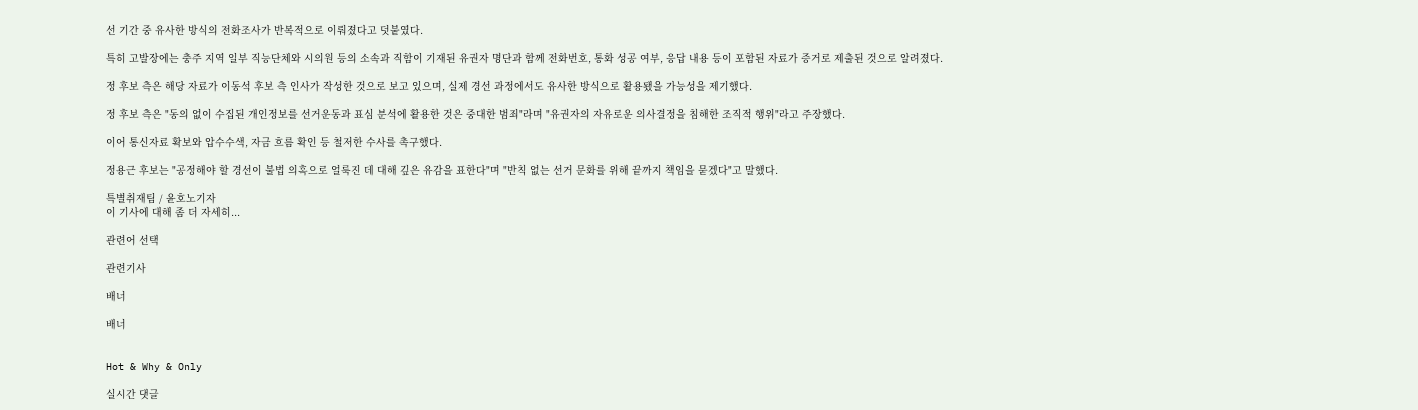선 기간 중 유사한 방식의 전화조사가 반복적으로 이뤄졌다고 덧붙였다.

특히 고발장에는 충주 지역 일부 직능단체와 시의원 등의 소속과 직함이 기재된 유권자 명단과 함께 전화번호, 통화 성공 여부, 응답 내용 등이 포함된 자료가 증거로 제출된 것으로 알려졌다.

정 후보 측은 해당 자료가 이동석 후보 측 인사가 작성한 것으로 보고 있으며, 실제 경선 과정에서도 유사한 방식으로 활용됐을 가능성을 제기했다.

정 후보 측은 "동의 없이 수집된 개인정보를 선거운동과 표심 분석에 활용한 것은 중대한 범죄"라며 "유권자의 자유로운 의사결정을 침해한 조직적 행위"라고 주장했다.

이어 통신자료 확보와 압수수색, 자금 흐름 확인 등 철저한 수사를 촉구했다.

정용근 후보는 "공정해야 할 경선이 불법 의혹으로 얼룩진 데 대해 깊은 유감을 표한다"며 "반칙 없는 선거 문화를 위해 끝까지 책임을 묻겠다"고 말했다.

특별취재팀 / 윤호노기자
이 기사에 대해 좀 더 자세히...

관련어 선택

관련기사

배너

배너


Hot & Why & Only

실시간 댓글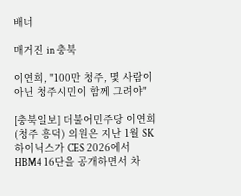배너

매거진 in 충북

이연희, "100만 청주, 몇 사람이 아닌 청주시민이 함께 그려야"

[충북일보] 더불어민주당 이연희(청주 흥덕) 의원은 지난 1월 SK하이닉스가 CES 2026에서 HBM4 16단을 공개하면서 차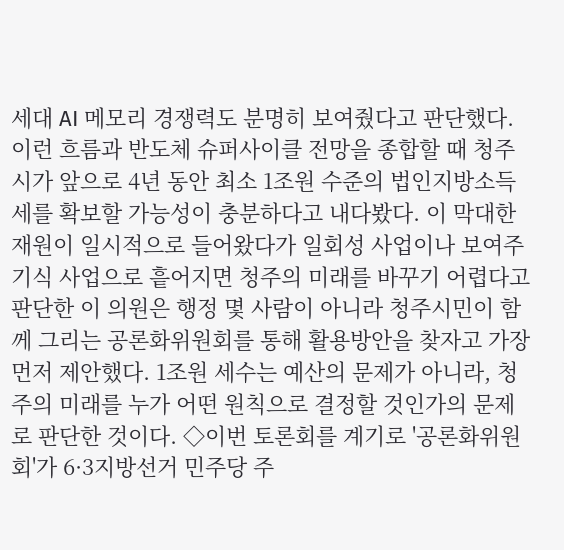세대 AI 메모리 경쟁력도 분명히 보여줬다고 판단했다. 이런 흐름과 반도체 슈퍼사이클 전망을 종합할 때 청주시가 앞으로 4년 동안 최소 1조원 수준의 법인지방소득세를 확보할 가능성이 충분하다고 내다봤다. 이 막대한 재원이 일시적으로 들어왔다가 일회성 사업이나 보여주기식 사업으로 흩어지면 청주의 미래를 바꾸기 어렵다고 판단한 이 의원은 행정 몇 사람이 아니라 청주시민이 함께 그리는 공론화위원회를 통해 활용방안을 찾자고 가장 먼저 제안했다. 1조원 세수는 예산의 문제가 아니라, 청주의 미래를 누가 어떤 원칙으로 결정할 것인가의 문제로 판단한 것이다. ◇이번 토론회를 계기로 '공론화위원회'가 6·3지방선거 민주당 주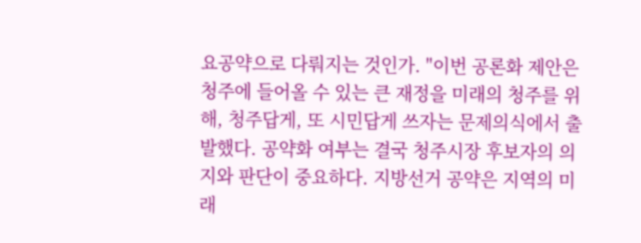요공약으로 다뤄지는 것인가. "이번 공론화 제안은 청주에 들어올 수 있는 큰 재정을 미래의 청주를 위해, 청주답게, 또 시민답게 쓰자는 문제의식에서 출발했다. 공약화 여부는 결국 청주시장 후보자의 의지와 판단이 중요하다. 지방선거 공약은 지역의 미래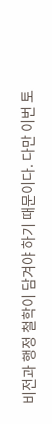비전과 행정 철학이 담겨야 하기 때문이다. 다만 이번 토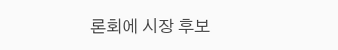론회에 시장 후보